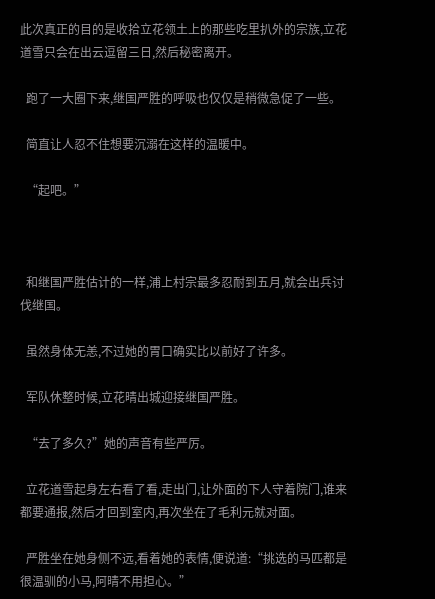此次真正的目的是收拾立花领土上的那些吃里扒外的宗族,立花道雪只会在出云逗留三日,然后秘密离开。

  跑了一大圈下来,继国严胜的呼吸也仅仅是稍微急促了一些。

  简直让人忍不住想要沉溺在这样的温暖中。

  “起吧。”



  和继国严胜估计的一样,浦上村宗最多忍耐到五月,就会出兵讨伐继国。

  虽然身体无恙,不过她的胃口确实比以前好了许多。

  军队休整时候,立花晴出城迎接继国严胜。

  “去了多久?”她的声音有些严厉。

  立花道雪起身左右看了看,走出门,让外面的下人守着院门,谁来都要通报,然后才回到室内,再次坐在了毛利元就对面。

  严胜坐在她身侧不远,看着她的表情,便说道:“挑选的马匹都是很温驯的小马,阿晴不用担心。”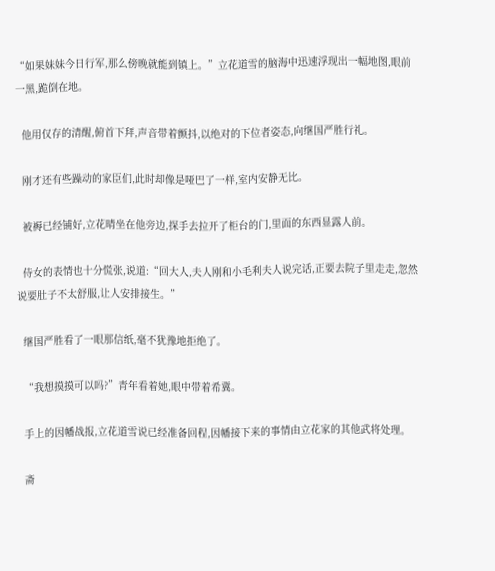“如果妹妹今日行军,那么傍晚就能到镇上。”立花道雪的脑海中迅速浮现出一幅地图,眼前一黑,跪倒在地。

  他用仅存的清醒,俯首下拜,声音带着颤抖,以绝对的下位者姿态,向继国严胜行礼。

  刚才还有些躁动的家臣们,此时却像是哑巴了一样,室内安静无比。

  被褥已经铺好,立花晴坐在他旁边,探手去拉开了柜台的门,里面的东西显露人前。

  侍女的表情也十分慌张,说道:“回大人,夫人刚和小毛利夫人说完话,正要去院子里走走,忽然说要肚子不太舒服,让人安排接生。”

  继国严胜看了一眼那信纸,毫不犹豫地拒绝了。

  “我想摸摸可以吗?”青年看着她,眼中带着希冀。

  手上的因幡战报,立花道雪说已经准备回程,因幡接下来的事情由立花家的其他武将处理。

  斋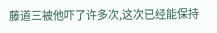藤道三被他吓了许多次,这次已经能保持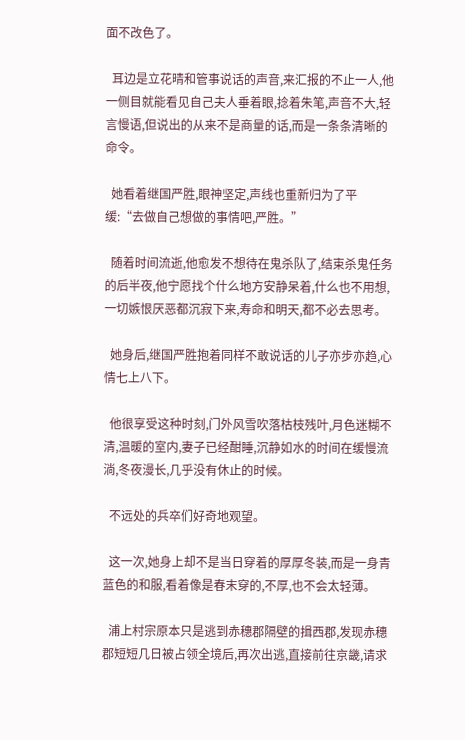面不改色了。

  耳边是立花晴和管事说话的声音,来汇报的不止一人,他一侧目就能看见自己夫人垂着眼,捻着朱笔,声音不大,轻言慢语,但说出的从来不是商量的话,而是一条条清晰的命令。

  她看着继国严胜,眼神坚定,声线也重新归为了平缓:“去做自己想做的事情吧,严胜。”

  随着时间流逝,他愈发不想待在鬼杀队了,结束杀鬼任务的后半夜,他宁愿找个什么地方安静呆着,什么也不用想,一切嫉恨厌恶都沉寂下来,寿命和明天,都不必去思考。

  她身后,继国严胜抱着同样不敢说话的儿子亦步亦趋,心情七上八下。

  他很享受这种时刻,门外风雪吹落枯枝残叶,月色迷糊不清,温暖的室内,妻子已经酣睡,沉静如水的时间在缓慢流淌,冬夜漫长,几乎没有休止的时候。

  不远处的兵卒们好奇地观望。

  这一次,她身上却不是当日穿着的厚厚冬装,而是一身青蓝色的和服,看着像是春末穿的,不厚,也不会太轻薄。

  浦上村宗原本只是逃到赤穗郡隔壁的揖西郡,发现赤穗郡短短几日被占领全境后,再次出逃,直接前往京畿,请求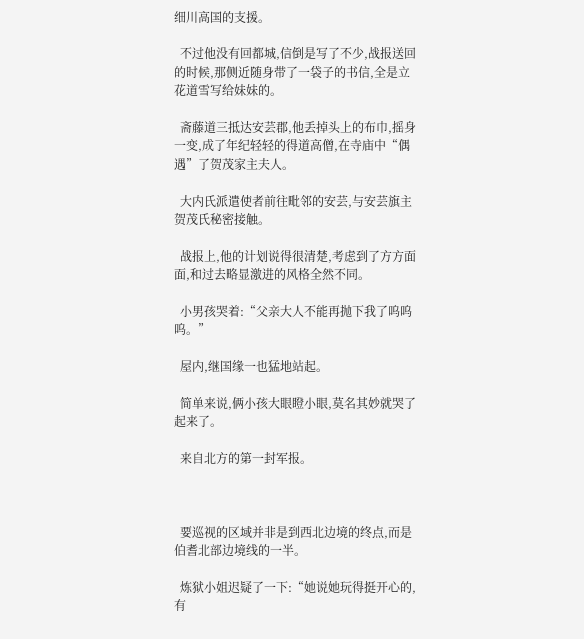细川高国的支援。

  不过他没有回都城,信倒是写了不少,战报送回的时候,那侧近随身带了一袋子的书信,全是立花道雪写给妹妹的。

  斋藤道三抵达安芸郡,他丢掉头上的布巾,摇身一变,成了年纪轻轻的得道高僧,在寺庙中“偶遇”了贺茂家主夫人。

  大内氏派遣使者前往毗邻的安芸,与安芸旗主贺茂氏秘密接触。

  战报上,他的计划说得很清楚,考虑到了方方面面,和过去略显激进的风格全然不同。

  小男孩哭着:“父亲大人不能再抛下我了呜呜呜。”

  屋内,继国缘一也猛地站起。

  简单来说,俩小孩大眼瞪小眼,莫名其妙就哭了起来了。

  来自北方的第一封军报。



  要巡视的区域并非是到西北边境的终点,而是伯耆北部边境线的一半。

  炼狱小姐迟疑了一下:“她说她玩得挺开心的,有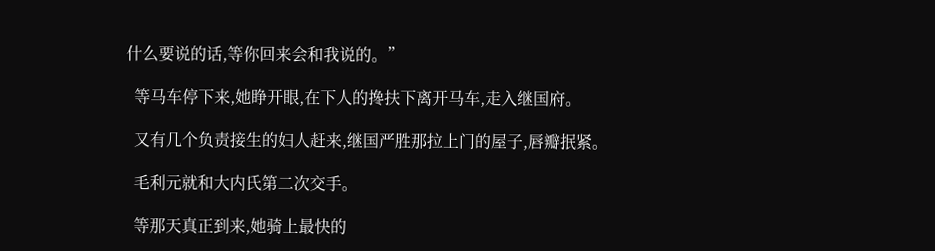什么要说的话,等你回来会和我说的。”

  等马车停下来,她睁开眼,在下人的搀扶下离开马车,走入继国府。

  又有几个负责接生的妇人赶来,继国严胜那拉上门的屋子,唇瓣抿紧。

  毛利元就和大内氏第二次交手。

  等那天真正到来,她骑上最快的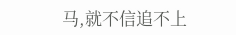马,就不信追不上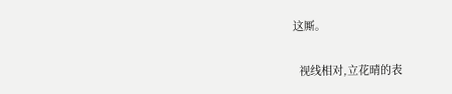这厮。

  视线相对,立花晴的表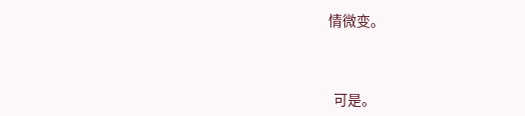情微变。



  可是。